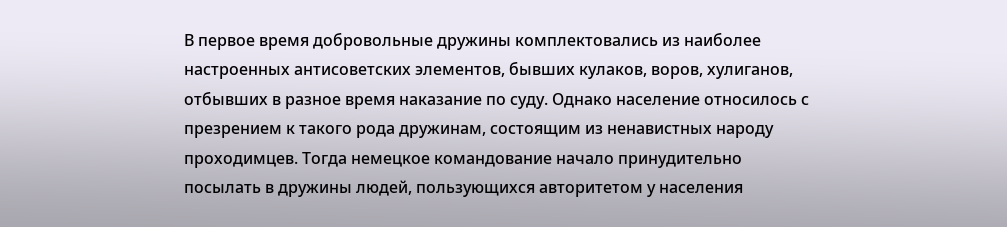В первое время добровольные дружины комплектовались из наиболее настроенных антисоветских элементов, бывших кулаков, воров, хулиганов, отбывших в разное время наказание по суду. Однако население относилось с презрением к такого рода дружинам, состоящим из ненавистных народу проходимцев. Тогда немецкое командование начало принудительно посылать в дружины людей, пользующихся авторитетом у населения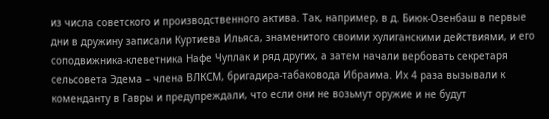из числа советского и производственного актива. Так, например, в д. Биюк-Озенбаш в первые дни в дружину записали Куртиева Ильяса, знаменитого своими хулиганскими действиями, и его соподвижника-клеветника Нафе Чуплак и ряд других, а затем начали вербовать секретаря сельсовета Эдема – члена ВЛКСМ, бригадира-табаковода Ибраима. Их 4 раза вызывали к коменданту в Гавры и предупреждали, что если они не возьмут оружие и не будут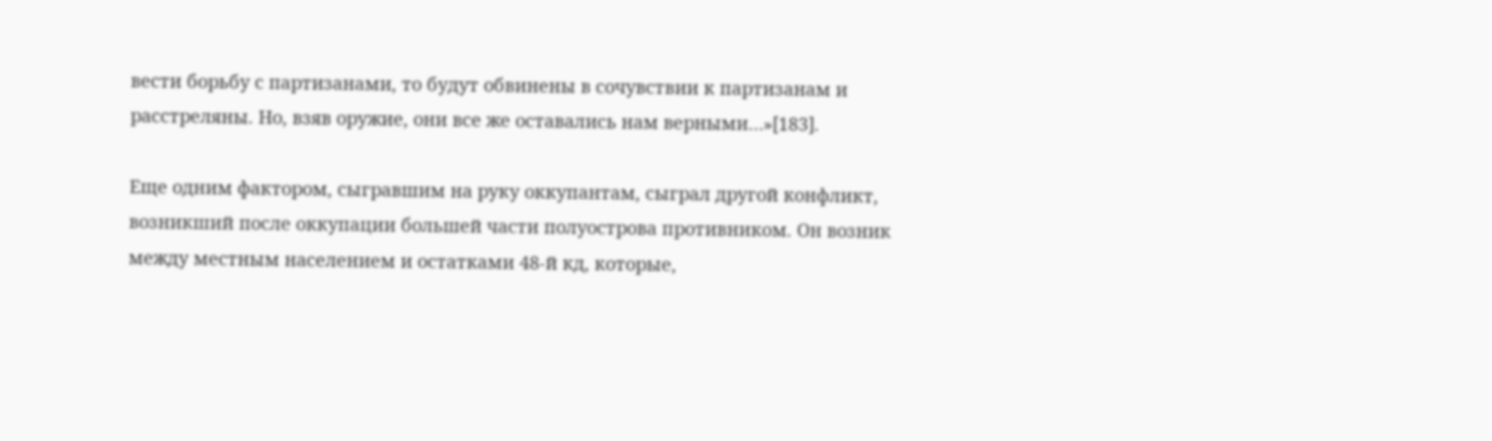вести борьбу с партизанами, то будут обвинены в сочувствии к партизанам и расстреляны. Но, взяв оружие, они все же оставались нам верными…»[183].

Еще одним фактором, сыгравшим на руку оккупантам, сыграл другой конфликт, возникший после оккупации большей части полуострова противником. Он возник между местным населением и остатками 48-й кд, которые,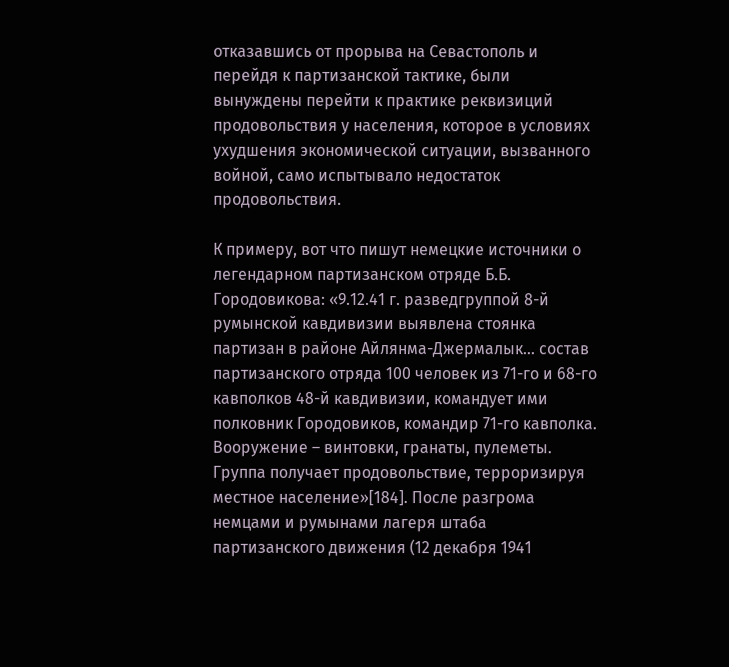отказавшись от прорыва на Севастополь и перейдя к партизанской тактике, были вынуждены перейти к практике реквизиций продовольствия у населения, которое в условиях ухудшения экономической ситуации, вызванного войной, само испытывало недостаток продовольствия.

К примеру, вот что пишут немецкие источники о легендарном партизанском отряде Б.Б. Городовикова: «9.12.41 г. разведгруппой 8-й румынской кавдивизии выявлена стоянка партизан в районе Айлянма-Джермалык… состав партизанского отряда 100 человек из 71-го и 68-го кавполков 48-й кавдивизии, командует ими полковник Городовиков, командир 71-го кавполка. Вооружение – винтовки, гранаты, пулеметы. Группа получает продовольствие, терроризируя местное население»[184]. После разгрома немцами и румынами лагеря штаба партизанского движения (12 декабря 1941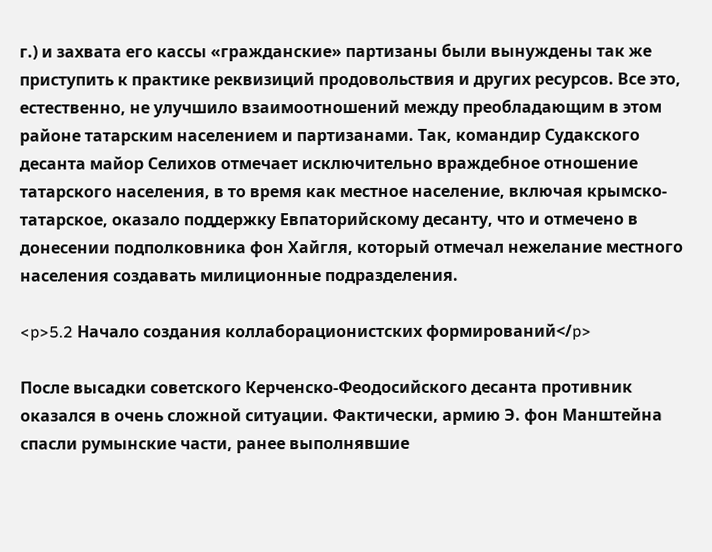г.) и захвата его кассы «гражданские» партизаны были вынуждены так же приступить к практике реквизиций продовольствия и других ресурсов. Все это, естественно, не улучшило взаимоотношений между преобладающим в этом районе татарским населением и партизанами. Так, командир Судакского десанта майор Селихов отмечает исключительно враждебное отношение татарского населения, в то время как местное население, включая крымско-татарское, оказало поддержку Евпаторийскому десанту, что и отмечено в донесении подполковника фон Хайгля, который отмечал нежелание местного населения создавать милиционные подразделения.

<p>5.2 Начало создания коллаборационистских формирований</p>

После высадки советского Керченско-Феодосийского десанта противник оказался в очень сложной ситуации. Фактически, армию Э. фон Манштейна спасли румынские части, ранее выполнявшие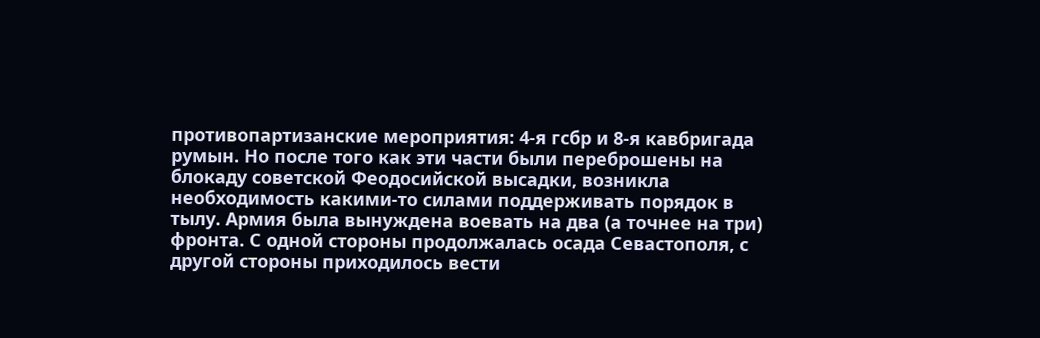противопартизанские мероприятия: 4-я гсбр и 8-я кавбригада румын. Но после того как эти части были переброшены на блокаду советской Феодосийской высадки, возникла необходимость какими-то силами поддерживать порядок в тылу. Армия была вынуждена воевать на два (а точнее на три) фронта. С одной стороны продолжалась осада Севастополя, с другой стороны приходилось вести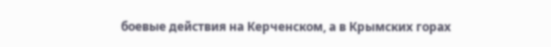боевые действия на Керченском, а в Крымских горах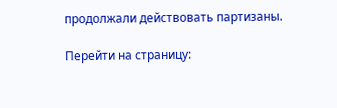продолжали действовать партизаны.

Перейти на страницу: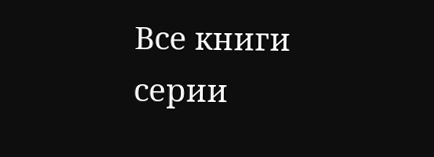Все книги серии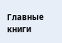Главные книги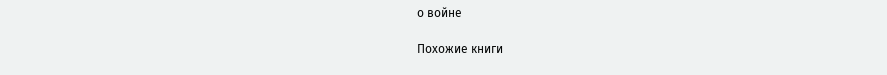о войне

Похожие книги